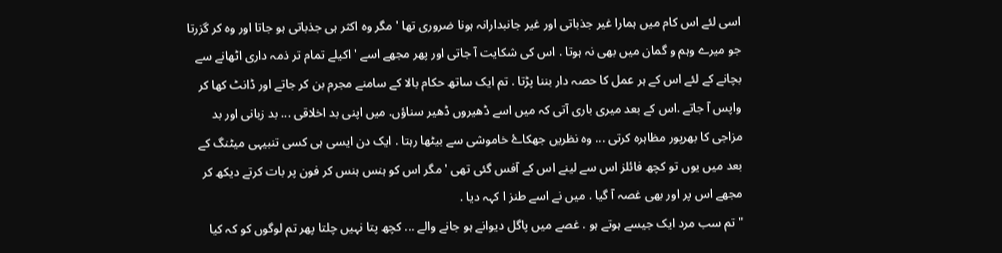اسی لئے اس کام میں ہمارا غیر جذباتی اور غیر جانبدارانہ ہونا ضروری تھا ' مگر وہ اکثر ہی جذباتی ہو جاتا اور وہ کر گزرتا جو میرے وہم و گمان میں بھی نہ ہوتا . اس کی شکایت آ جاتی اور پھر مجھے اسے ' اکیلے تمام تر ذمہ داری اٹھانے سے بچانے کے لئے اس کے ہر عمل کا حصہ دار بننا پڑتا . تم ایک ساتھ حکام بالا کے سامنے مجرم بن کر جاتے اور ڈانٹ کھا کر واپس آ جاتے .اس کے بعد میری باری آتی کہ میں اسے ڈھیروں ڈھیر سناؤں. میں اپنی بد اخلاقی ... بد زبانی اور بد مزاجی کا بھرپور مظاہرہ کرتی ... وہ نظریں جھکاۓ خاموشی سے بیٹھا رہتا . ایک دن ایسی ہی کسی تنبیہی میٹنگ کے بعد میں یوں تو کچھ فائلز اس سے لینے اس کے آفس گئی تھی ' مگر اس کو ہنس ہنس کر فون پر بات کرتے دیکھ کر مجھے اس پر اور بھی غصہ آ گیا . میں نے اسے طنز ا کہہ دیا .
" تم سب مرد ایک جیسے ہوتے ہو . غصے میں پاگل دیوانے ہو جانے والے ... کچھ پتا نہیں چلتا پھر تم لوگوں کو کہ کیا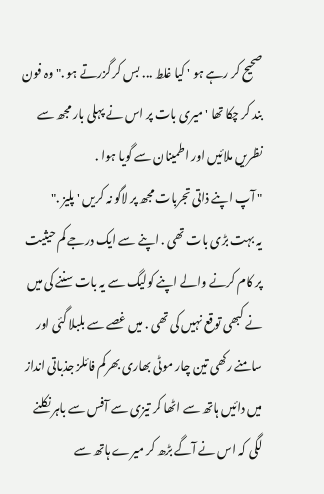صحیح کر رہے ہو ' کیا غلط ... بس کر گزرتے ہو ." وہ فون بند کر چکا تھا ' میری بات پر اس نے پہلی بار مجھ سے نظریں ملائیں اور اطمینان سے گویا ہوا .
" آپ اپنے ذاتی تجربات مجھ پر لاگو نہ کریں ' پلیز ."
یہ بہت بڑی بات تھی . اپنے سے ایک درجے کم حیثیت پر کام کرنے والے اپنے کولیگ سے یہ بات سننے کی میں نے کبھی توقع نہیں کی تھی . میں غصے سے بلبلا گئی اور سامنے رکھی تین چار موٹی بھاری بھرکم فائلز جذباتی انداز میں دائیں ہاتھ سے اٹھا کر تیزی سے آفس سے باہر نکلنے لگی کہ اس نے آگے بڑھ کر میرے ہاتھ سے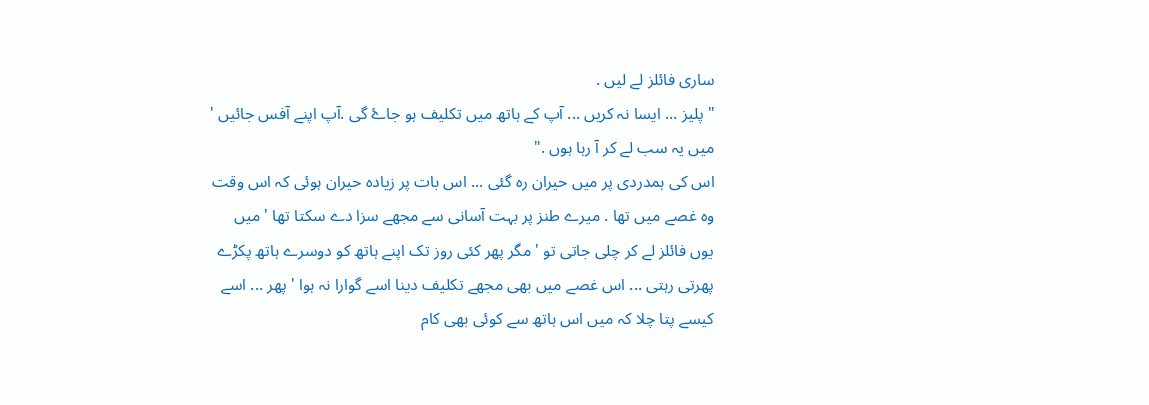ساری فائلز لے لیں .
" پلیز ... ایسا نہ کریں ... آپ کے ہاتھ میں تکلیف ہو جاۓ گی .آپ اپنے آفس جائیں ' میں یہ سب لے کر آ رہا ہوں ."
اس کی ہمدردی پر میں حیران رہ گئی ... اس بات پر زیادہ حیران ہوئی کہ اس وقت وہ غصے میں تھا . میرے طنز پر بہت آسانی سے مجھے سزا دے سکتا تھا ' میں یوں فائلز لے کر چلی جاتی تو ' مگر پھر کئی روز تک اپنے ہاتھ کو دوسرے ہاتھ پکڑے پھرتی رہتی ... اس غصے میں بھی مجھے تکلیف دینا اسے گوارا نہ ہوا ' پھر ... اسے کیسے پتا چلا کہ میں اس ہاتھ سے کوئی بھی کام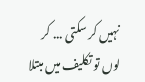نہیں کر سکتی ... کر لوں تو تکلیف میں مبتلا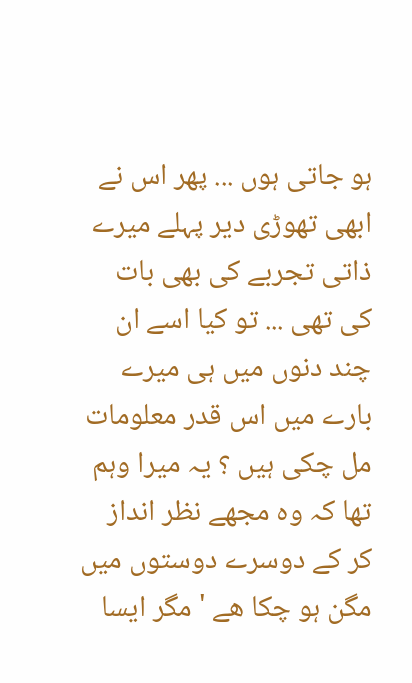ہو جاتی ہوں ... پھر اس نے ابھی تھوڑی دیر پہلے میرے ذاتی تجربے کی بھی بات کی تھی ... تو کیا اسے ان چند دنوں میں ہی میرے بارے میں اس قدر معلومات مل چکی ہیں ؟ یہ میرا وہم تھا کہ وہ مجھے نظر انداز کر کے دوسرے دوستوں میں مگن ہو چکا ھے ' مگر ایسا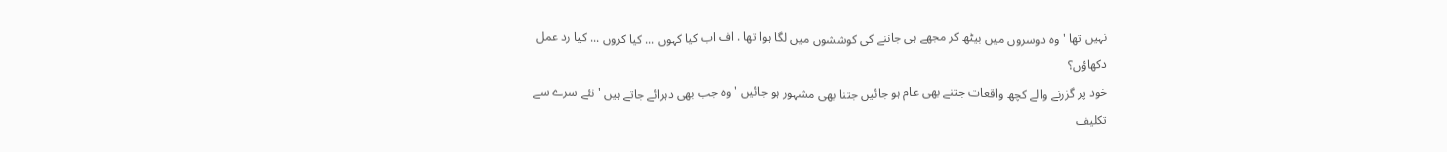نہیں تھا ' وہ دوسروں میں بیٹھ کر مجھے ہی جاننے کی کوششوں میں لگا ہوا تھا . اف اب کیا کہوں ... کیا کروں ... کیا رد عمل دکھاؤں؟
خود پر گزرنے والے کچھ واقعات جتنے بھی عام ہو جائیں جتنا بھی مشہور ہو جائیں ' وہ جب بھی دہرائے جاتے ہیں ' نئے سرے سے تکلیف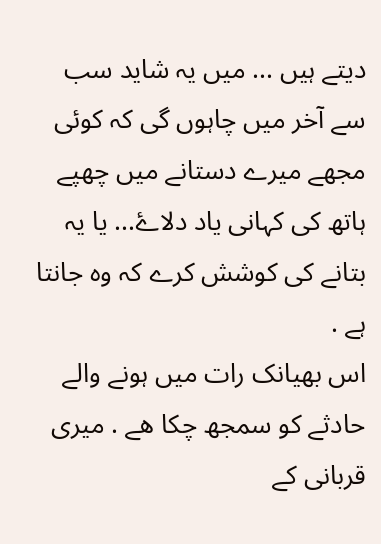دیتے ہیں ... میں یہ شاید سب سے آخر میں چاہوں گی کہ کوئی مجھے میرے دستانے میں چھپے ہاتھ کی کہانی یاد دلاۓ... یا یہ بتانے کی کوشش کرے کہ وہ جانتا ہے .
اس بھیانک رات میں ہونے والے حادثے کو سمجھ چکا ھے . میری قربانی کے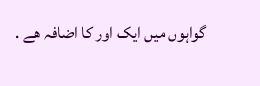گواہوں میں ایک اور کا اضافہ ھے .